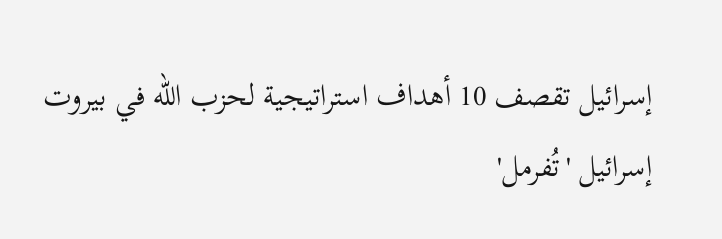إسرائيل تقصف 10 أهداف استراتيجية لحزب الله في بيروت
إسرائيل 'تُفرمل'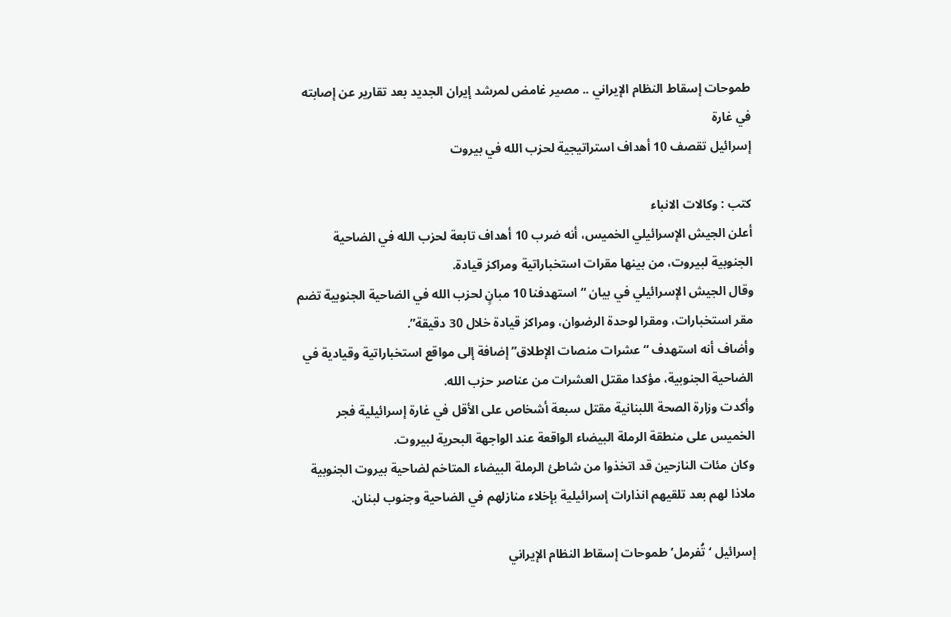طموحات إسقاط النظام الإيراني .. مصير غامض لمرشد إيران الجديد بعد تقارير عن إصابته في غارة
إسرائيل تقصف 10 أهداف استراتيجية لحزب الله في بيروت

كتب : وكالات الانباء
أعلن الجيش الإسرائيلي الخميس، أنه ضرب 10 أهداف تابعة لحزب الله في الضاحية الجنوبية لبيروت، من بينها مقرات استخباراتية ومراكز قيادة.
وقال الجيش الإسرائيلي في بيان “استهدفنا 10 مبانٍ لحزب الله في الضاحية الجنوبية تضم مقر استخبارات، ومقرا لوحدة الرضوان، ومراكز قيادة خلال 30 دقيقة”.
وأضاف أنه استهدف “عشرات منصات الإطلاق” إضافة إلى مواقع استخباراتية وقيادية في الضاحية الجنوبية، مؤكدا مقتل العشرات من عناصر حزب الله.
وأكدت وزارة الصحة اللبنانية مقتل سبعة أشخاص على الأقل في غارة إسرائيلية فجر الخميس على منطقة الرملة البيضاء الواقعة عند الواجهة البحرية لبيروت.
وكان مئات النازحين قد اتخذوا من شاطئ الرملة البيضاء المتاخم لضاحية بيروت الجنوبية ملاذا لهم بعد تلقيهم انذارات إسرائيلية بإخلاء منازلهم في الضاحية وجنوب لبنان.

إسرائيل ‘تُفرمل’ طموحات إسقاط النظام الإيراني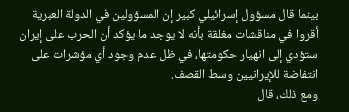بينما قال مسؤول إسرائيلي كبير إن المسؤولين في الدولة العبرية أقروا في مناقشات مغلقة بأنه لا يوجد ما يؤكد أن الحرب على إيران ستؤدي إلى انهيار حكومتها، في ظل عدم وجود أي مؤشرات على انتفاضة للإيرانيين وسط القصف.
ومع ذلك، قال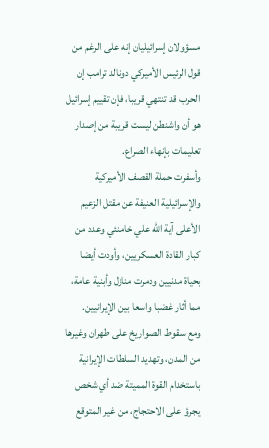مسؤولان إسرائيليان إنه على الرغم من قول الرئيس الأميركي دونالد ترامب إن الحرب قد تنتهي قريبا، فإن تقييم إسرائيل هو أن واشنطن ليست قريبة من إصدار تعليمات بإنهاء الصراع.
وأسفرت حملة القصف الأميركية والإسرائيلية العنيفة عن مقتل الزعيم الأعلى آية الله علي خامنئي وعدد من كبار القادة العسكريين، وأودت أيضا بحياة مدنيين ودمرت منازل وأبنية عامة، مما أثار غضبا واسعا بين الإيرانيين.
ومع سقوط الصواريخ على طهران وغيرها من المدن، وتهديد السلطات الإيرانية باستخدام القوة المميتة ضد أي شخص يجرؤ على الاحتجاج، من غير المتوقع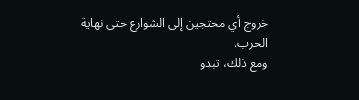خروج أي محتجين إلى الشوارع حتى نهاية الحرب.
ومع ذلك، تبدو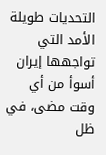التحديات طويلة الأمد التي تواجهها إيران أسوأ من أي وقت مضى، في ظل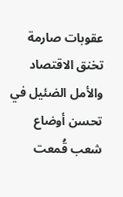عقوبات صارمة تخنق الاقتصاد والأمل الضئيل في تحسن أوضاع شعب قُمعت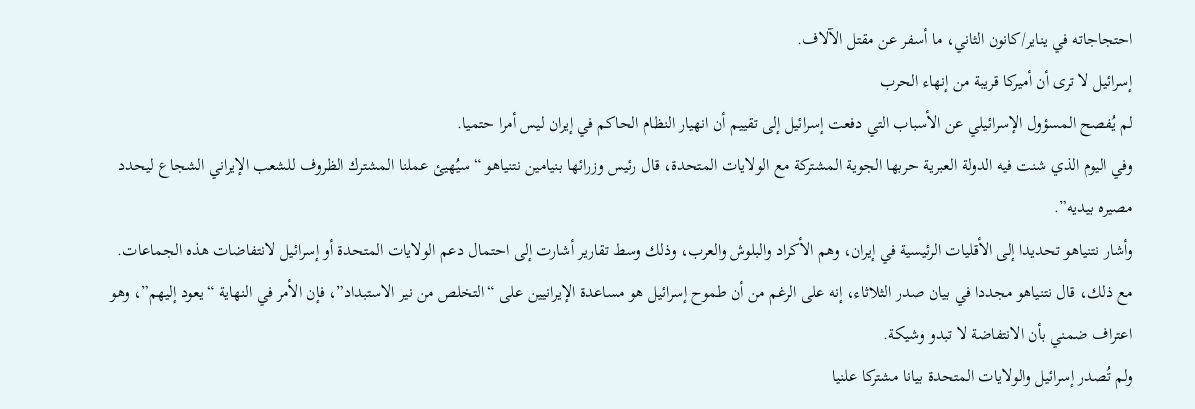احتجاجاته في يناير/كانون الثاني، ما أسفر عن مقتل الآلاف.
إسرائيل لا ترى أن أميركا قريبة من إنهاء الحرب
لم يُفصح المسؤول الإسرائيلي عن الأسباب التي دفعت إسرائيل إلى تقييم أن انهيار النظام الحاكم في إيران ليس أمرا حتميا.
وفي اليوم الذي شنت فيه الدولة العبرية حربها الجوية المشتركة مع الولايات المتحدة، قال رئيس وزرائها بنيامين نتنياهو “سيُهيئ عملنا المشترك الظروف للشعب الإيراني الشجاع ليحدد مصيره بيديه”.
وأشار نتنياهو تحديدا إلى الأقليات الرئيسية في إيران، وهم الأكراد والبلوش والعرب، وذلك وسط تقارير أشارت إلى احتمال دعم الولايات المتحدة أو إسرائيل لانتفاضات هذه الجماعات.
مع ذلك، قال نتنياهو مجددا في بيان صدر الثلاثاء، إنه على الرغم من أن طموح إسرائيل هو مساعدة الإيرانيين على “التخلص من نير الاستبداد”، فإن الأمر في النهاية “يعود إليهم”، وهو اعتراف ضمني بأن الانتفاضة لا تبدو وشيكة.
ولم تُصدر إسرائيل والولايات المتحدة بيانا مشتركا علنيا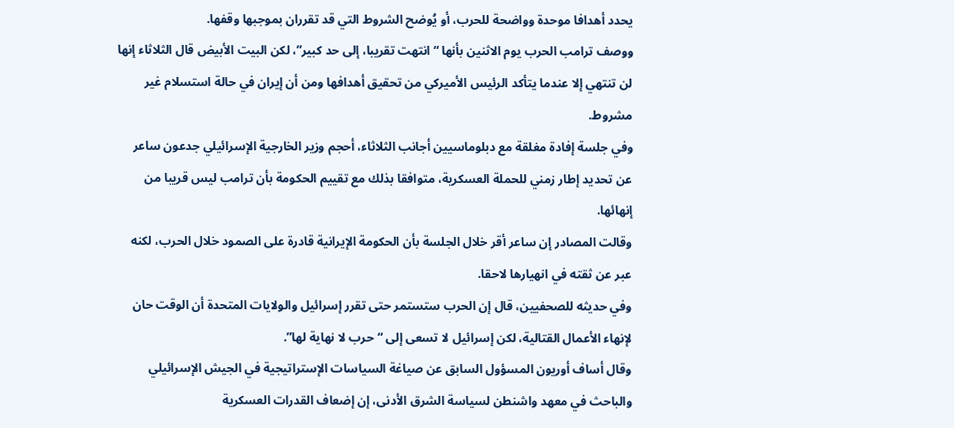يحدد أهدافا موحدة وواضحة للحرب، أو يُوضح الشروط التي قد تقرران بموجبها وقفها.
ووصف ترامب الحرب يوم الاثنين بأنها “انتهت تقريبا، إلى حد كبير”، لكن البيت الأبيض قال الثلاثاء إنها لن تنتهي إلا عندما يتأكد الرئيس الأميركي من تحقيق أهدافها ومن أن إيران في حالة استسلام غير مشروط.
وفي جلسة إفادة مغلقة مع دبلوماسيين أجانب الثلاثاء، أحجم وزير الخارجية الإسرائيلي جدعون ساعر عن تحديد إطار زمني للحملة العسكرية، متوافقا بذلك مع تقييم الحكومة بأن ترامب ليس قريبا من إنهائها.
وقالت المصادر إن ساعر أقر خلال الجلسة بأن الحكومة الإيرانية قادرة على الصمود خلال الحرب، لكنه عبر عن ثقته في انهيارها لاحقا.
وفي حديثه للصحفيين، قال إن الحرب ستستمر حتى تقرر إسرائيل والولايات المتحدة أن الوقت حان لإنهاء الأعمال القتالية، لكن إسرائيل لا تسعى إلى “حرب لا نهاية لها”.
وقال أساف أوريون المسؤول السابق عن صياغة السياسات الإستراتيجية في الجيش الإسرائيلي والباحث في معهد واشنطن لسياسة الشرق الأدنى، إن إضعاف القدرات العسكرية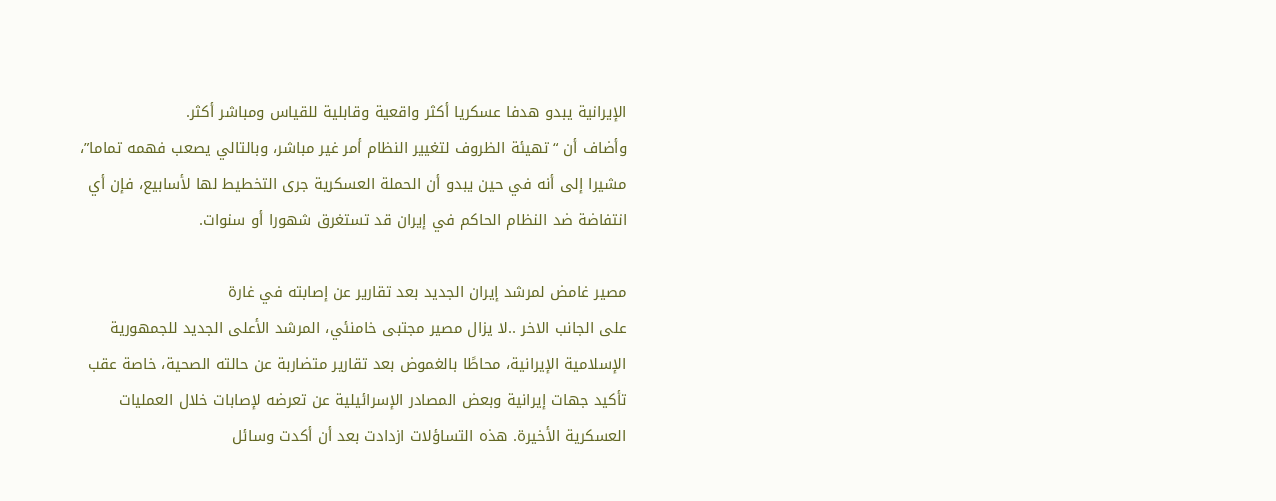الإيرانية يبدو هدفا عسكريا أكثر واقعية وقابلية للقياس ومباشر أكثر.
وأضاف أن “تهيئة الظروف لتغيير النظام أمر غير مباشر، وبالتالي يصعب فهمه تماما”، مشيرا إلى أنه في حين يبدو أن الحملة العسكرية جرى التخطيط لها لأسابيع، فإن أي انتفاضة ضد النظام الحاكم في إيران قد تستغرق شهورا أو سنوات.

مصير غامض لمرشد إيران الجديد بعد تقارير عن إصابته في غارة
على الجانب الاخر ..لا يزال مصير مجتبى خامنئي، المرشد الأعلى الجديد للجمهورية الإسلامية الإيرانية، محاطًا بالغموض بعد تقارير متضاربة عن حالته الصحية، خاصة عقب تأكيد جهات إيرانية وبعض المصادر الإسرائيلية عن تعرضه لإصابات خلال العمليات العسكرية الأخيرة. هذه التساؤلات ازدادت بعد أن أكدت وسائل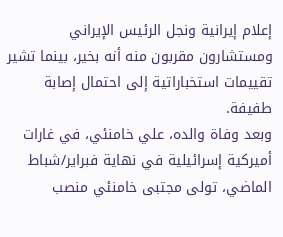إعلام إيرانية ونجل الرئيس الإيراني ومستشارون مقربون منه أنه بخير، بينما تشير تقييمات استخباراتية إلى احتمال إصابة طفيفة.
وبعد وفاة والده، علي خامنئي، في غارات أميركية إسرائيلية في نهاية فبراير/شباط الماضي، تولى مجتبى خامنئي منصب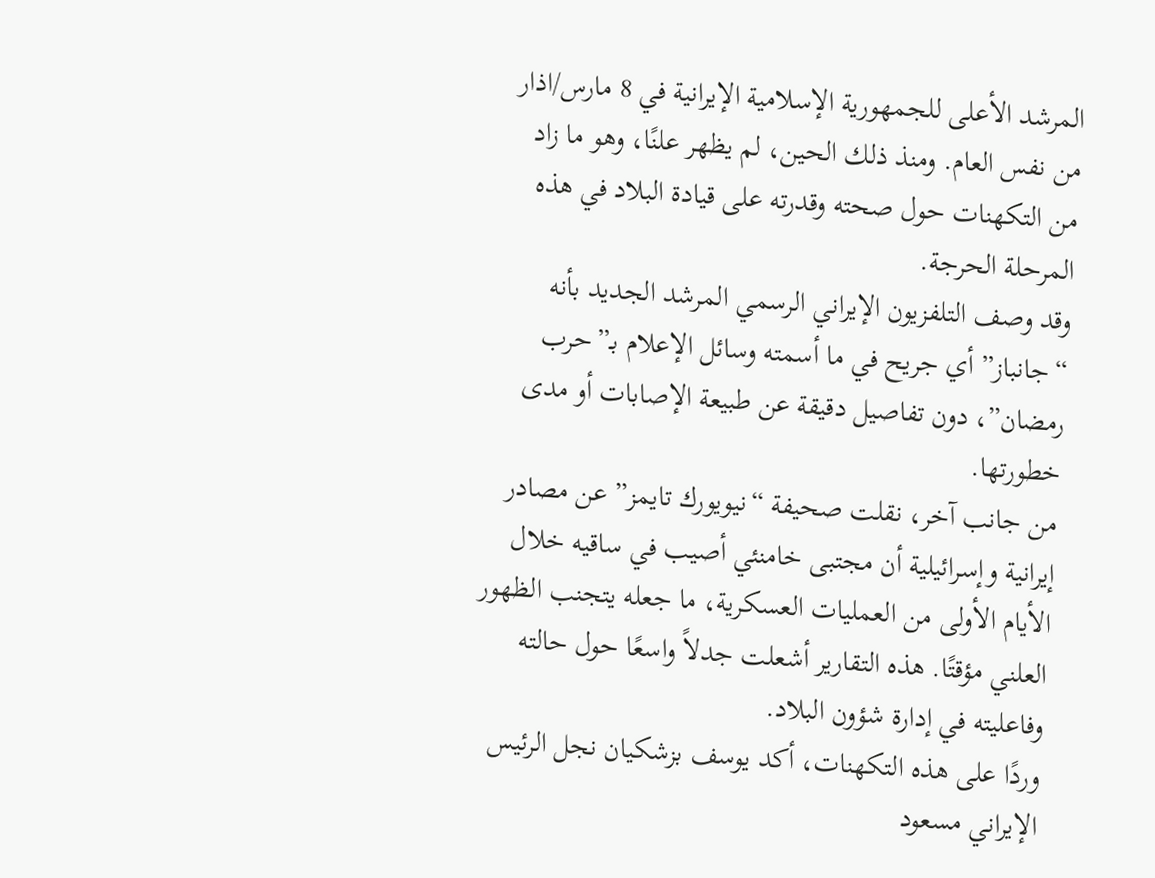المرشد الأعلى للجمهورية الإسلامية الإيرانية في 8 مارس/اذار من نفس العام. ومنذ ذلك الحين، لم يظهر علنًا، وهو ما زاد من التكهنات حول صحته وقدرته على قيادة البلاد في هذه المرحلة الحرجة.
وقد وصف التلفزيون الإيراني الرسمي المرشد الجديد بأنه “جانباز” أي جريح في ما أسمته وسائل الإعلام بـ”حرب رمضان”، دون تفاصيل دقيقة عن طبيعة الإصابات أو مدى خطورتها.
من جانب آخر، نقلت صحيفة “نيويورك تايمز” عن مصادر إيرانية وإسرائيلية أن مجتبى خامنئي أصيب في ساقيه خلال الأيام الأولى من العمليات العسكرية، ما جعله يتجنب الظهور العلني مؤقتًا. هذه التقارير أشعلت جدلاً واسعًا حول حالته وفاعليته في إدارة شؤون البلاد.
وردًا على هذه التكهنات، أكد يوسف بزشكيان نجل الرئيس الإيراني مسعود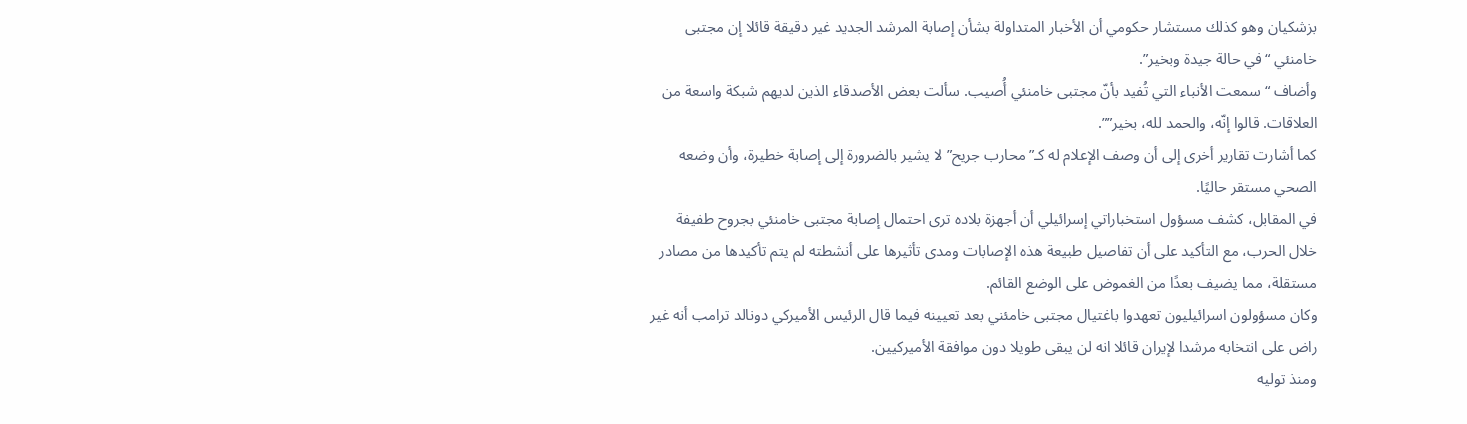بزشكيان وهو كذلك مستشار حكومي أن الأخبار المتداولة بشأن إصابة المرشد الجديد غير دقيقة قائلا إن مجتبى خامنئي “في حالة جيدة وبخير”.
وأضاف “سمعت الأنباء التي تُفيد بأنّ مجتبى خامنئي أُصيب. سألت بعض الأصدقاء الذين لديهم شبكة واسعة من العلاقات. قالوا إنّه، والحمد لله، بخير””.
كما أشارت تقارير أخرى إلى أن وصف الإعلام له كـ”محارب جريح” لا يشير بالضرورة إلى إصابة خطيرة، وأن وضعه الصحي مستقر حاليًا.
في المقابل، كشف مسؤول استخباراتي إسرائيلي أن أجهزة بلاده ترى احتمال إصابة مجتبى خامنئي بجروح طفيفة خلال الحرب، مع التأكيد على أن تفاصيل طبيعة هذه الإصابات ومدى تأثيرها على أنشطته لم يتم تأكيدها من مصادر مستقلة، مما يضيف بعدًا من الغموض على الوضع القائم.
وكان مسؤولون اسرائيليون تعهدوا باغتيال مجتبى خامئني بعد تعيينه فيما قال الرئيس الأميركي دونالد ترامب أنه غير راض على انتخابه مرشدا لإيران قائلا انه لن يبقى طويلا دون موافقة الأميركيين.
ومنذ توليه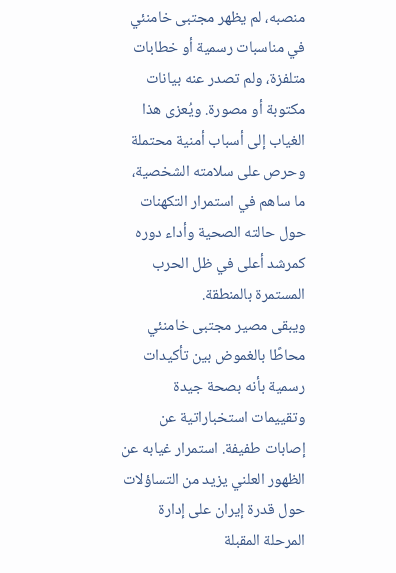منصبه، لم يظهر مجتبى خامنئي في مناسبات رسمية أو خطابات متلفزة، ولم تصدر عنه بيانات مكتوبة أو مصورة. ويُعزى هذا الغياب إلى أسباب أمنية محتملة وحرص على سلامته الشخصية، ما ساهم في استمرار التكهنات حول حالته الصحية وأداء دوره كمرشد أعلى في ظل الحرب المستمرة بالمنطقة.
ويبقى مصير مجتبى خامنئي محاطًا بالغموض بين تأكيدات رسمية بأنه بصحة جيدة وتقييمات استخباراتية عن إصابات طفيفة. استمرار غيابه عن الظهور العلني يزيد من التساؤلات حول قدرة إيران على إدارة المرحلة المقبلة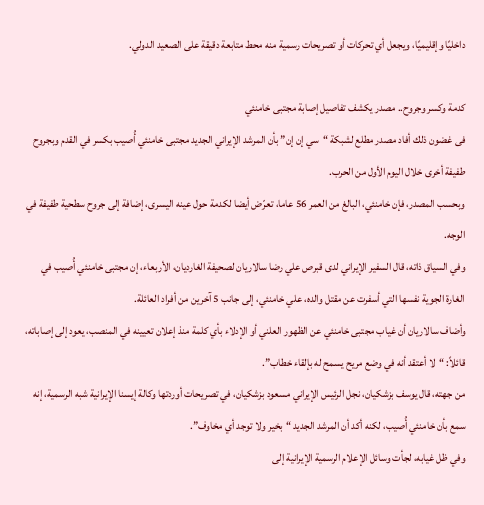داخليًا وإقليميًا، ويجعل أي تحركات أو تصريحات رسمية منه محط متابعة دقيقة على الصعيد الدولي.

كدمة وكسر وجروح.. مصدر يكشف تفاصيل إصابة مجتبى خامنئي
فى غضون ذلك أفاد مصدر مطلع لشبكة “سي إن إن” بأن المرشد الإيراني الجديد مجتبى خامنئي أُصيب بكسر في القدم وبجروح طفيفة أخرى خلال اليوم الأول من الحرب.
وبحسب المصدر، فإن خامنئي، البالغ من العمر 56 عاما، تعرّض أيضا لكدمة حول عينه اليسرى، إضافة إلى جروح سطحية طفيفة في الوجه.
وفي السياق ذاته، قال السفير الإيراني لدى قبرص علي رضا سالاريان لصحيفة الغارديان، الأربعاء، إن مجتبى خامنئي أُصيب في الغارة الجوية نفسها التي أسفرت عن مقتل والده، علي خامنئي، إلى جانب 5 آخرين من أفراد العائلة.
وأضاف سالاريان أن غياب مجتبى خامنئي عن الظهور العلني أو الإدلاء بأي كلمة منذ إعلان تعيينه في المنصب، يعود إلى إصاباته، قائلاً: “لا أعتقد أنه في وضع مريح يسمح له بإلقاء خطاب”.
من جهته، قال يوسف بزشكيان، نجل الرئيس الإيراني مسعود بزشكيان، في تصريحات أوردتها وكالة إيسنا الإيرانية شبه الرسمية، إنه سمع بأن خامنئي أُصيب، لكنه أكد أن المرشد الجديد “بخير ولا توجد أي مخاوف”.
وفي ظل غيابه، لجأت وسائل الإعلام الرسمية الإيرانية إلى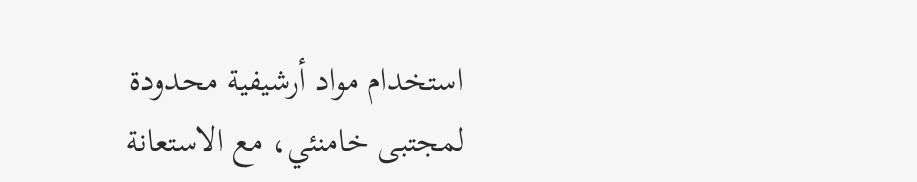استخدام مواد أرشيفية محدودة لمجتبى خامنئي، مع الاستعانة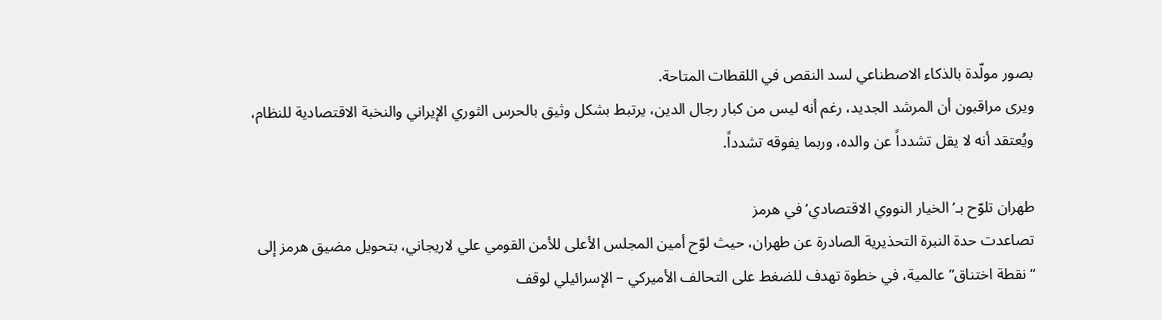بصور مولّدة بالذكاء الاصطناعي لسد النقص في اللقطات المتاحة.
ويرى مراقبون أن المرشد الجديد، رغم أنه ليس من كبار رجال الدين، يرتبط بشكل وثيق بالحرس الثوري الإيراني والنخبة الاقتصادية للنظام، ويُعتقد أنه لا يقل تشدداً عن والده، وربما يفوقه تشدداً.

طهران تلوّح بـ’الخيار النووي الاقتصادي’ في هرمز
تصاعدت حدة النبرة التحذيرية الصادرة عن طهران، حيث لوّح أمين المجلس الأعلى للأمن القومي علي لاريجاني، بتحويل مضيق هرمز إلى “نقطة اختناق” عالمية، في خطوة تهدف للضغط على التحالف الأميركي – الإسرائيلي لوقف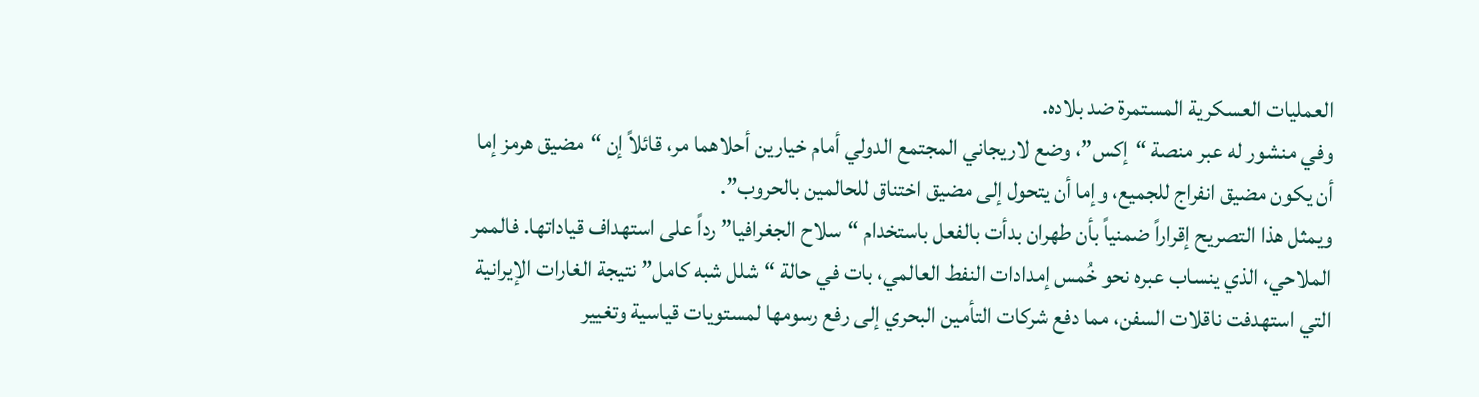العمليات العسكرية المستمرة ضد بلاده.
وفي منشور له عبر منصة “إكس”، وضع لاريجاني المجتمع الدولي أمام خيارين أحلاهما مر، قائلاً إن “مضيق هرمز إما أن يكون مضيق انفراج للجميع، وإما أن يتحول إلى مضيق اختناق للحالمين بالحروب”.
ويمثل هذا التصريح إقراراً ضمنياً بأن طهران بدأت بالفعل باستخدام “سلاح الجغرافيا” رداً على استهداف قياداتها. فالممر الملاحي، الذي ينساب عبره نحو خُمس إمدادات النفط العالمي، بات في حالة “شلل شبه كامل” نتيجة الغارات الإيرانية التي استهدفت ناقلات السفن، مما دفع شركات التأمين البحري إلى رفع رسومها لمستويات قياسية وتغيير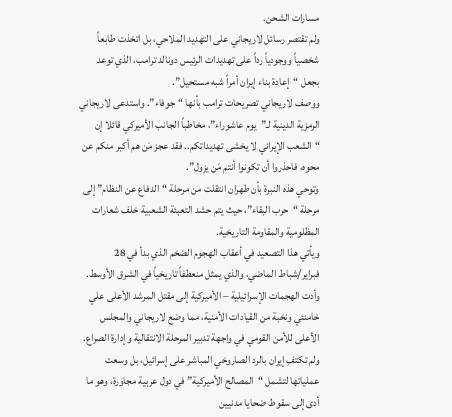مسارات الشحن.
ولم تقتصر رسائل لاريجاني على التهديد الملاحي، بل اتخذت طابعاً شخصياً ووجودياً رداً على تهديدات الرئيس دونالد ترامب، الذي توعد بجعل “إعادة بناء إيران أمراً شبه مستحيل”.
ووصف لاريجاني تصريحات ترامب بأنها “جوفاء”. واستدعى لاريجاني الرمزية الدينية لـ”يوم عاشوراء”، مخاطباً الجانب الأميركي قائلا إن “الشعب الإيراني لا يخشى تهديداتكم.. فقد عجز مَن هم أكبر منكم عن محوه، فاحذروا أن تكونوا أنتم مَن يزول”.
وتوحي هذه النبرة بأن طهران انتقلت من مرحلة “الدفاع عن النظام” إلى مرحلة “حرب البقاء”، حيث يتم حشد التعبئة الشعبية خلف شعارات المظلومية والمقاومة التاريخية.
ويأتي هذا التصعيد في أعقاب الهجوم الضخم الذي بدأ في 28 فبراير/شباط الماضي، والذي يمثل منعطفاً تاريخياً في الشرق الأوسط. وأدت الهجمات الإسرائيلية – الأميركية إلى مقتل المرشد الأعلى علي خامنئي ونخبة من القيادات الأمنية، مما وضع لاريجاني والمجلس الأعلى للأمن القومي في واجهة تدبير المرحلة الانتقالية وإدارة الصراع.
ولم تكتفِ إيران بالرد الصاروخي المباشر على إسرائيل، بل وسعت عملياتها لتشمل “المصالح الأميركية” في دول عربية مجاورة، وهو ما أدى إلى سقوط ضحايا مدنيين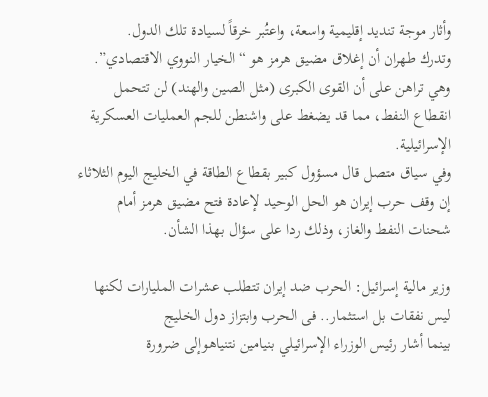وأثار موجة تنديد إقليمية واسعة، واعتُبر خرقاً لسيادة تلك الدول.
وتدرك طهران أن إغلاق مضيق هرمز هو “الخيار النووي الاقتصادي”. وهي تراهن على أن القوى الكبرى (مثل الصين والهند) لن تتحمل انقطاع النفط، مما قد يضغط على واشنطن للجم العمليات العسكرية الإسرائيلية.
وفي سياق متصل قال مسؤول كبير بقطاع الطاقة في الخليج اليوم الثلاثاء إن وقف حرب إيران هو الحل الوحيد لإعادة فتح مضيق هرمز أمام شحنات النفط والغاز، وذلك ردا على سؤال بهذا الشأن.

وزير مالية إسرائيل: الحرب ضد إيران تتطلب عشرات المليارات لكنها ليس نفقات بل استثمار.. فى الحرب وابتزاز دول الخليج
بينما أشار رئيس الوزراء الإسرائيلي بنيامين نتنياهوإلى ضرورة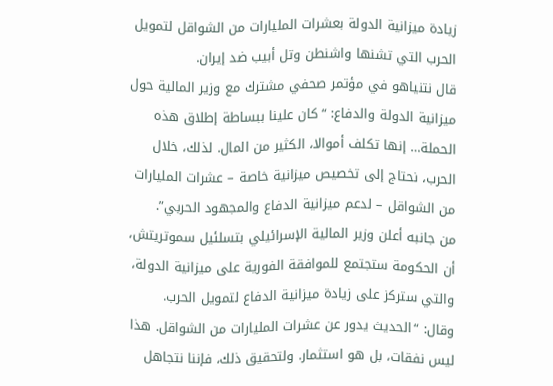زيادة ميزانية الدولة بعشرات المليارات من الشواقل لتمويل الحرب التي تشنها واشنطن وتل أبيب ضد إيران.
قال نتنياهو في مؤتمر صحفي مشترك مع وزير المالية حول ميزانية الدولة والدفاع: “كان علينا ببساطة إطلاق هذه الحملة… إنها تكلف أموالا، الكثير من المال. لذلك، خلال الحرب، نحتاج إلى تخصيص ميزانية خاصة – عشرات المليارات من الشواقل – لدعم ميزانية الدفاع والمجهود الحربي”.
من جانبه أعلن وزير المالية الإسرائيلي بتسلئيل سموتريتش، أن الحكومة ستجتمع للموافقة الفورية على ميزانية الدولة، والتي ستركز على زيادة ميزانية الدفاع لتمويل الحرب.
وقال: “الحديث يدور عن عشرات المليارات من الشواقل. هذا ليس نفقات، بل هو استثمار. ولتحقيق ذلك، فإننا نتجاهل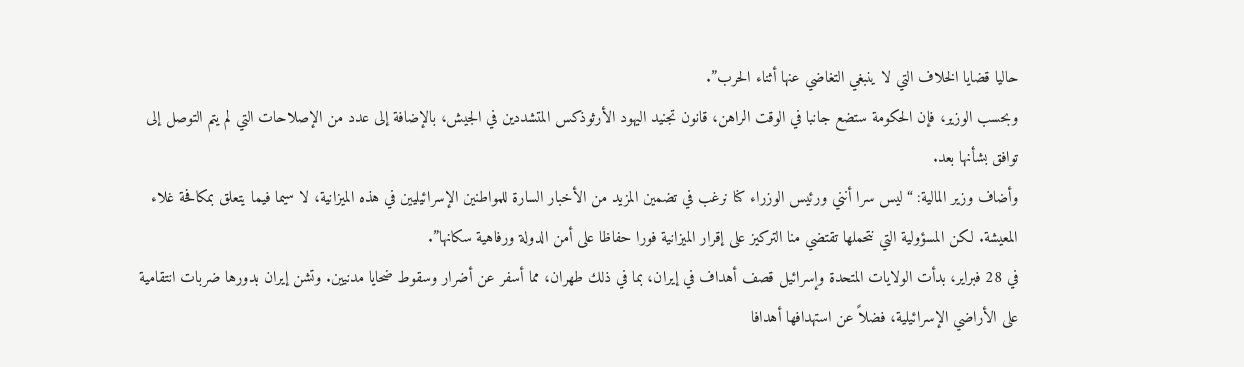حاليا قضايا الخلاف التي لا ينبغي التغاضي عنها أثناء الحرب”.
وبحسب الوزير، فإن الحكومة ستضع جانبا في الوقت الراهن، قانون تجنيد اليهود الأرثوذكس المتشددين في الجيش، بالإضافة إلى عدد من الإصلاحات التي لم يتم التوصل إلى توافق بشأنها بعد.
وأضاف وزير المالية: “ليس سرا أنني ورئيس الوزراء كنا نرغب في تضمين المزيد من الأخبار السارة للمواطنين الإسرائيليين في هذه الميزانية، لا سيما فيما يتعلق بمكافحة غلاء المعيشة. لكن المسؤولية التي نتحملها تقتضي منا التركيز على إقرار الميزانية فورا حفاظا على أمن الدولة ورفاهية سكانها”.
في 28 فبراير، بدأت الولايات المتحدة وإسرائيل قصف أهداف في إيران، بما في ذلك طهران، مما أسفر عن أضرار وسقوط ضحايا مدنيين. وتشن إيران بدورها ضربات انتقامية على الأراضي الإسرائيلية، فضلاً عن استهدافها أهدافا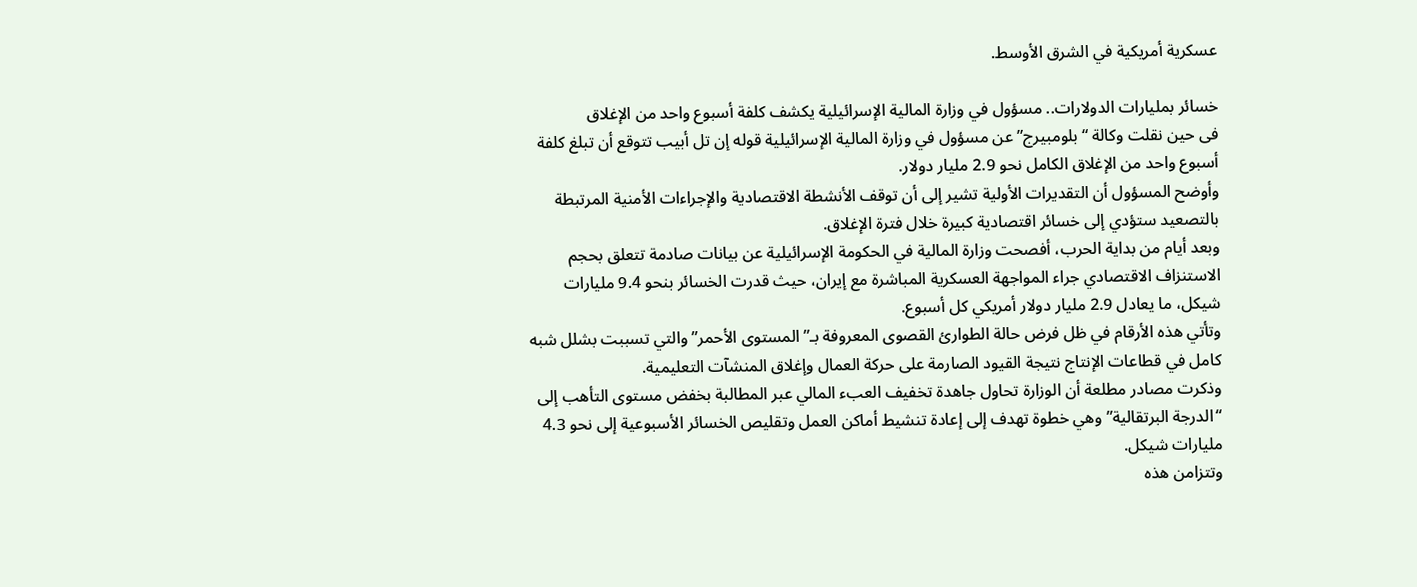عسكرية أمريكية في الشرق الأوسط.

خسائر بمليارات الدولارات.. مسؤول في وزارة المالية الإسرائيلية يكشف كلفة أسبوع واحد من الإغلاق
فى حين نقلت وكالة “بلومبيرج” عن مسؤول في وزارة المالية الإسرائيلية قوله إن تل أبيب تتوقع أن تبلغ كلفة أسبوع واحد من الإغلاق الكامل نحو 2.9 مليار دولار.
وأوضح المسؤول أن التقديرات الأولية تشير إلى أن توقف الأنشطة الاقتصادية والإجراءات الأمنية المرتبطة بالتصعيد ستؤدي إلى خسائر اقتصادية كبيرة خلال فترة الإغلاق.
وبعد أيام من بداية الحرب، أفصحت وزارة المالية في الحكومة الإسرائيلية عن بيانات صادمة تتعلق بحجم الاستنزاف الاقتصادي جراء المواجهة العسكرية المباشرة مع إيران، حيث قدرت الخسائر بنحو 9.4 مليارات شيكل، ما يعادل 2.9 مليار دولار أمريكي كل أسبوع.
وتأتي هذه الأرقام في ظل فرض حالة الطوارئ القصوى المعروفة بـ”المستوى الأحمر” والتي تسببت بشلل شبه كامل في قطاعات الإنتاج نتيجة القيود الصارمة على حركة العمال وإغلاق المنشآت التعليمية.
وذكرت مصادر مطلعة أن الوزارة تحاول جاهدة تخفيف العبء المالي عبر المطالبة بخفض مستوى التأهب إلى “الدرجة البرتقالية” وهي خطوة تهدف إلى إعادة تنشيط أماكن العمل وتقليص الخسائر الأسبوعية إلى نحو 4.3 مليارات شيكل.
وتتزامن هذه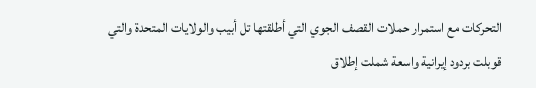التحركات مع استمرار حملات القصف الجوي التي أطلقتها تل أبيب والولايات المتحدة والتي قوبلت بردود إيرانية واسعة شملت إطلاق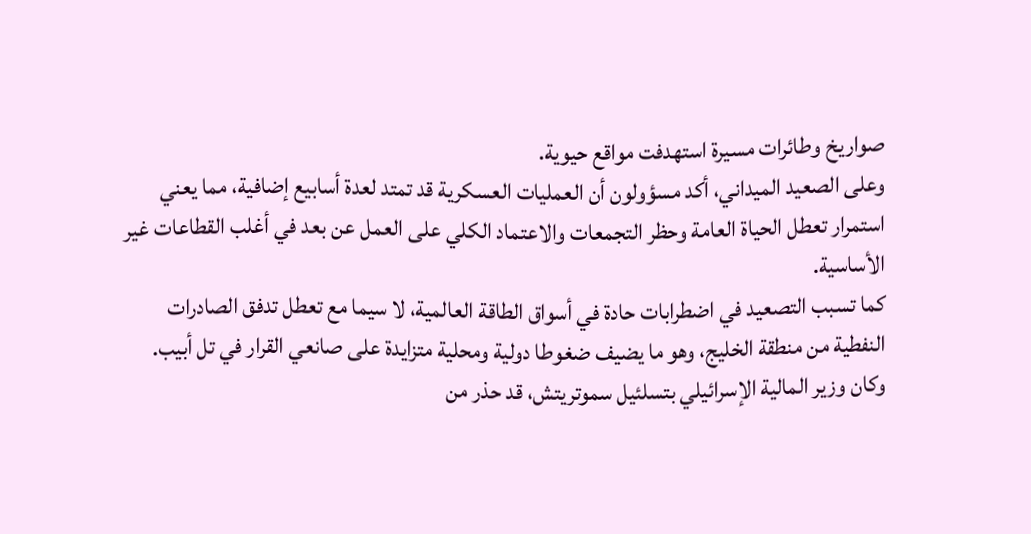صواريخ وطائرات مسيرة استهدفت مواقع حيوية.
وعلى الصعيد الميداني، أكد مسؤولون أن العمليات العسكرية قد تمتد لعدة أسابيع إضافية، مما يعني استمرار تعطل الحياة العامة وحظر التجمعات والاعتماد الكلي على العمل عن بعد في أغلب القطاعات غير الأساسية.
كما تسبب التصعيد في اضطرابات حادة في أسواق الطاقة العالمية، لا سيما مع تعطل تدفق الصادرات النفطية من منطقة الخليج، وهو ما يضيف ضغوطا دولية ومحلية متزايدة على صانعي القرار في تل أبيب.
وكان وزير المالية الإسرائيلي بتسلئيل سموتريتش، قد حذر من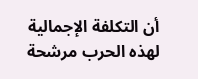أن التكلفة الإجمالية لهذه الحرب مرشحة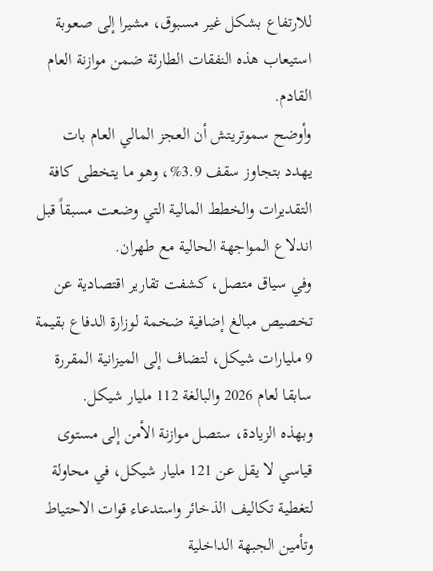للارتفاع بشكل غير مسبوق، مشيرا إلى صعوبة استيعاب هذه النفقات الطارئة ضمن موازنة العام القادم.
وأوضح سموتريتش أن العجز المالي العام بات يهدد بتجاوز سقف 3.9%، وهو ما يتخطى كافة التقديرات والخطط المالية التي وضعت مسبقاً قبل اندلاع المواجهة الحالية مع طهران.
وفي سياق متصل، كشفت تقارير اقتصادية عن تخصيص مبالغ إضافية ضخمة لوزارة الدفاع بقيمة 9 مليارات شيكل، لتضاف إلى الميزانية المقررة سابقا لعام 2026 والبالغة 112 مليار شيكل.
وبهذه الزيادة، ستصل موازنة الأمن إلى مستوى قياسي لا يقل عن 121 مليار شيكل، في محاولة لتغطية تكاليف الذخائر واستدعاء قوات الاحتياط وتأمين الجبهة الداخلية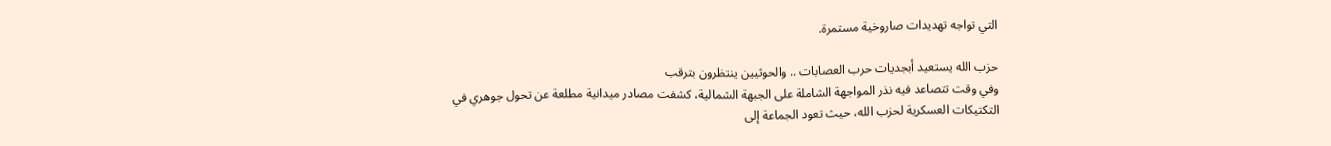التي تواجه تهديدات صاروخية مستمرة.

حزب الله يستعيد أبجديات حرب العصابات .. والحوثيين ينتظرون بترقب
وفي وقت تتصاعد فيه نذر المواجهة الشاملة على الجبهة الشمالية، كشفت مصادر ميدانية مطلعة عن تحول جوهري في التكتيكات العسكرية لحزب الله، حيث تعود الجماعة إلى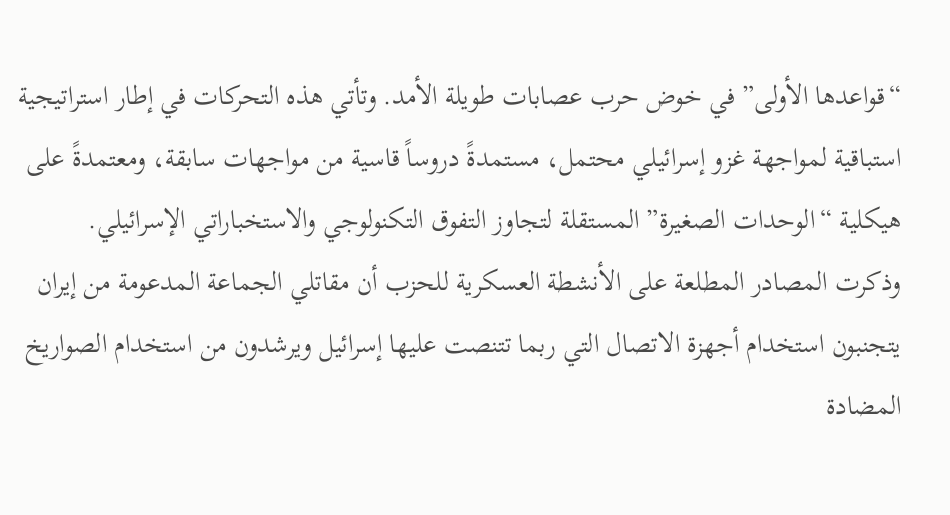“قواعدها الأولى” في خوض حرب عصابات طويلة الأمد. وتأتي هذه التحركات في إطار استراتيجية استباقية لمواجهة غزو إسرائيلي محتمل، مستمدةً دروساً قاسية من مواجهات سابقة، ومعتمدةً على هيكلية “الوحدات الصغيرة” المستقلة لتجاوز التفوق التكنولوجي والاستخباراتي الإسرائيلي.
وذكرت المصادر المطلعة على الأنشطة العسكرية للحزب أن مقاتلي الجماعة المدعومة من إيران يتجنبون استخدام أجهزة الاتصال التي ربما تتنصت عليها إسرائيل ويرشدون من استخدام الصواريخ المضادة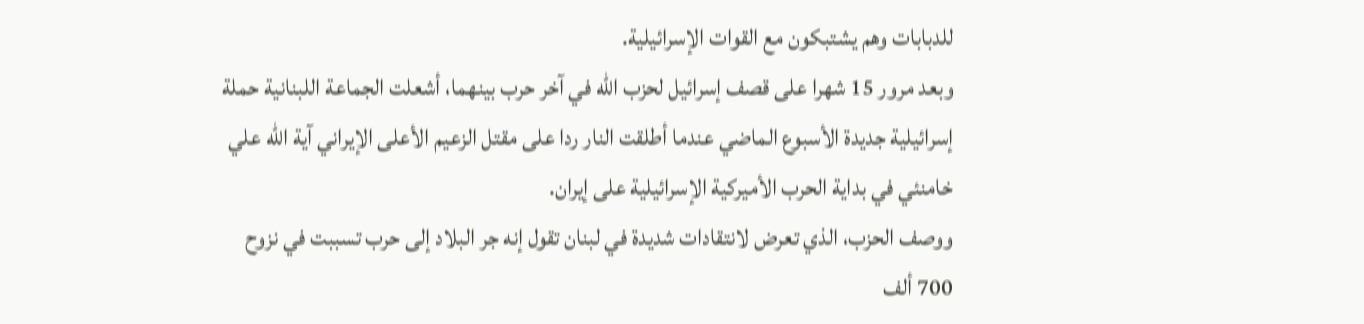للدبابات وهم يشتبكون مع القوات الإسرائيلية.
وبعد مرور 15 شهرا على قصف إسرائيل لحزب الله في آخر حرب بينهما، أشعلت الجماعة اللبنانية حملة إسرائيلية جديدة الأسبوع الماضي عندما أطلقت النار ردا على مقتل الزعيم الأعلى الإيراني آية الله علي خامنئي في بداية الحرب الأميركية الإسرائيلية على إيران.
ووصف الحزب، الذي تعرض لانتقادات شديدة في لبنان تقول إنه جر البلاد إلى حرب تسببت في نزوح 700 ألف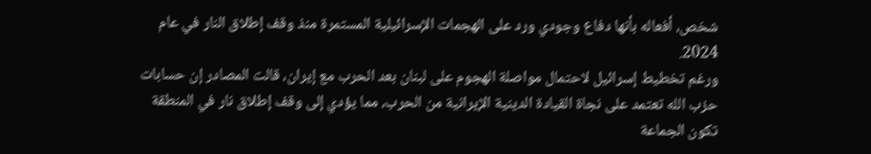شخص، أفعاله بأنها دفاع وجودي ورد على الهجمات الإسرائيلية المستمرة منذ وقف إطلاق النار في عام 2024.
ورغم تخطيط إسرائيل لاحتمال مواصلة الهجوم على لبنان بعد الحرب مع إيران، قالت المصادر إن حسابات حزب الله تعتمد على نجاة القيادة الدينية الإيرانية من الحرب، مما يؤدي إلى وقف إطلاق نار في المنطقة تكون الجماعة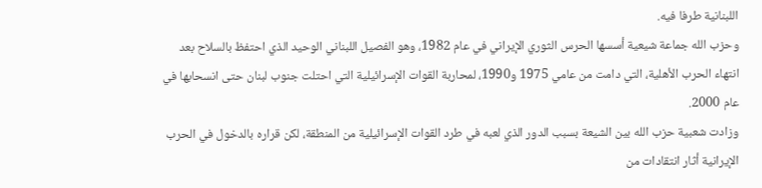اللبنانية طرفا فيه.
وحزب الله جماعة شيعية أسسها الحرس الثوري الإيراني في عام 1982، وهو الفصيل اللبناني الوحيد الذي احتفظ بالسلاح بعد انتهاء الحرب الأهلية، التي دامت من عامي 1975 و1990، لمحاربة القوات الإسرائيلية التي احتلت جنوب لبنان حتى انسحابها في عام 2000.
وزادت شعبية حزب الله بين الشيعة بسبب الدور الذي لعبه في طرد القوات الإسرائيلية من المنطقة، لكن قراره بالدخول في الحرب الإيرانية أثار انتقادات من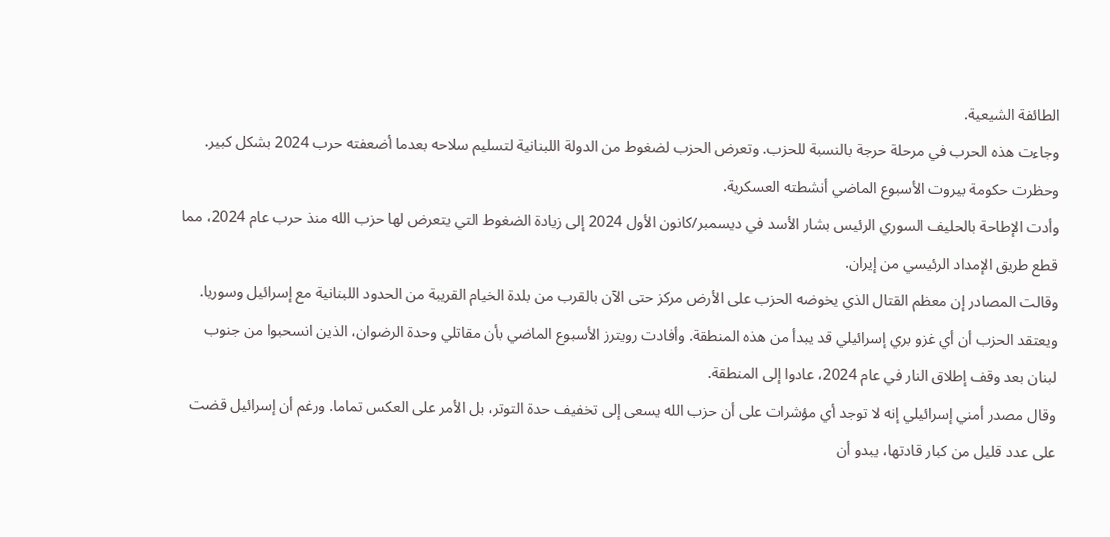الطائفة الشيعية.
وجاءت هذه الحرب في مرحلة حرجة بالنسبة للحزب. وتعرض الحزب لضغوط من الدولة اللبنانية لتسليم سلاحه بعدما أضعفته حرب 2024 بشكل كبير. وحظرت حكومة بيروت الأسبوع الماضي أنشطته العسكرية.
وأدت الإطاحة بالحليف السوري الرئيس بشار الأسد في ديسمبر/كانون الأول 2024 إلى زيادة الضغوط التي يتعرض لها حزب الله منذ حرب عام 2024، مما قطع طريق الإمداد الرئيسي من إيران.
وقالت المصادر إن معظم القتال الذي يخوضه الحزب على الأرض مركز حتى الآن بالقرب من بلدة الخيام القريبة من الحدود اللبنانية مع إسرائيل وسوريا.
ويعتقد الحزب أن أي غزو بري إسرائيلي قد يبدأ من هذه المنطقة. وأفادت رويترز الأسبوع الماضي بأن مقاتلي وحدة الرضوان، الذين انسحبوا من جنوب لبنان بعد وقف إطلاق النار في عام 2024، عادوا إلى المنطقة.
وقال مصدر أمني إسرائيلي إنه لا توجد أي مؤشرات على أن حزب الله يسعى إلى تخفيف حدة التوتر، بل الأمر على العكس تماما. ورغم أن إسرائيل قضت على عدد قليل من كبار قادتها، يبدو أن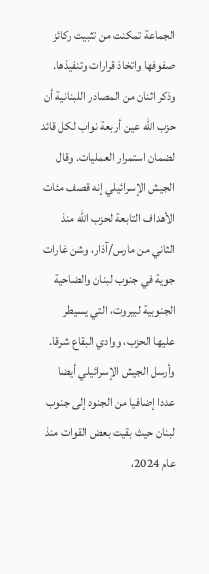الجماعة تمكنت من تثبيت ركائز صفوفها واتخاذ قرارات وتنفيذها.
وذكر اثنان من المصادر اللبنانية أن حزب الله عين أربعة نواب لكل قائد لضمان استمرار العمليات. وقال الجيش الإسرائيلي إنه قصف مئات الأهداف التابعة لحزب الله منذ الثاني من مارس/آذار، وشن غارات جوية في جنوب لبنان والضاحية الجنوبية لبيروت، التي يسيطر عليها الحزب، ووادي البقاع شرقا.
وأرسل الجيش الإسرائيلي أيضا عددا إضافيا من الجنود إلى جنوب لبنان حيث بقيت بعض القوات منذ عام 2024،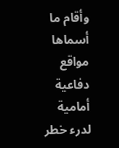وأقام ما أسماها مواقع دفاعية أمامية لدرء خطر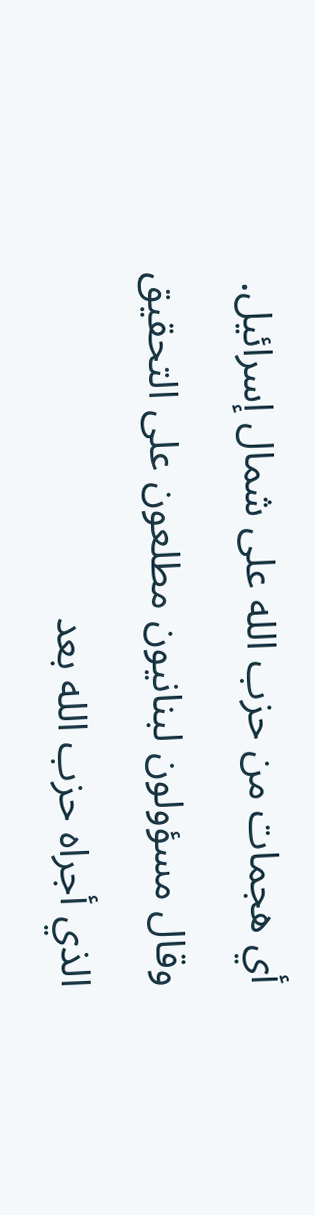أي هجمات من حزب الله على شمال إسرائيل.
وقال مسؤولون لبنانيون مطلعون على التحقيق الذي أجراه حزب الله بعد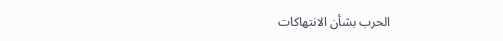الحرب بشأن الانتهاكات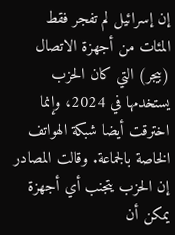إن إسرائيل لم تفجر فقط المئات من أجهزة الاتصال (بيجر) التي كان الحزب يستخدمها في 2024، وإنما اخترقت أيضا شبكة الهواتف الخاصة بالجماعة. وقالت المصادر إن الحزب يتجنب أي أجهزة يمكن أن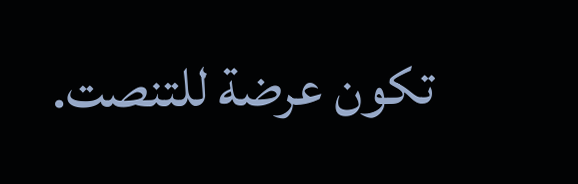تكون عرضة للتنصت.